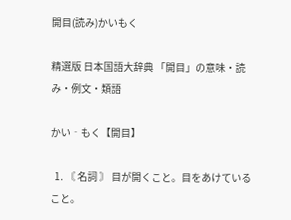開目(読み)かいもく

精選版 日本国語大辞典 「開目」の意味・読み・例文・類語

かい‐もく【開目】

  1. 〘 名詞 〙 目が開くこと。目をあけていること。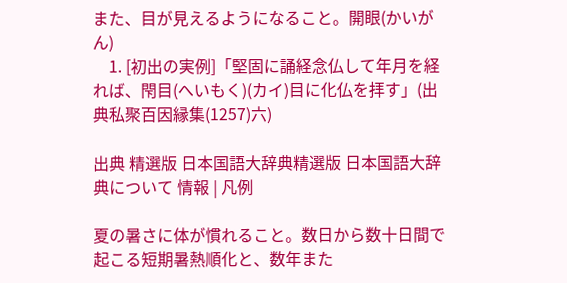また、目が見えるようになること。開眼(かいがん)
    1. [初出の実例]「堅固に誦経念仏して年月を経れば、閇目(へいもく)(カイ)目に化仏を拝す」(出典私聚百因縁集(1257)六)

出典 精選版 日本国語大辞典精選版 日本国語大辞典について 情報 | 凡例

夏の暑さに体が慣れること。数日から数十日間で起こる短期暑熱順化と、数年また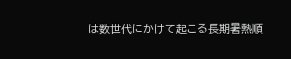は数世代にかけて起こる長期暑熱順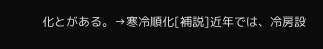化とがある。→寒冷順化[補説]近年では、冷房設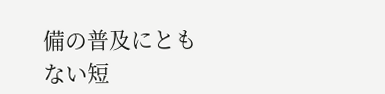備の普及にともない短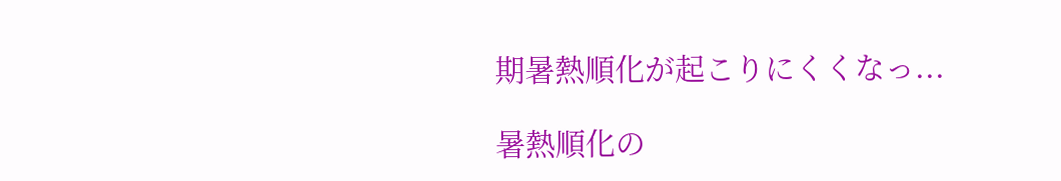期暑熱順化が起こりにくくなっ...

暑熱順化の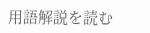用語解説を読む